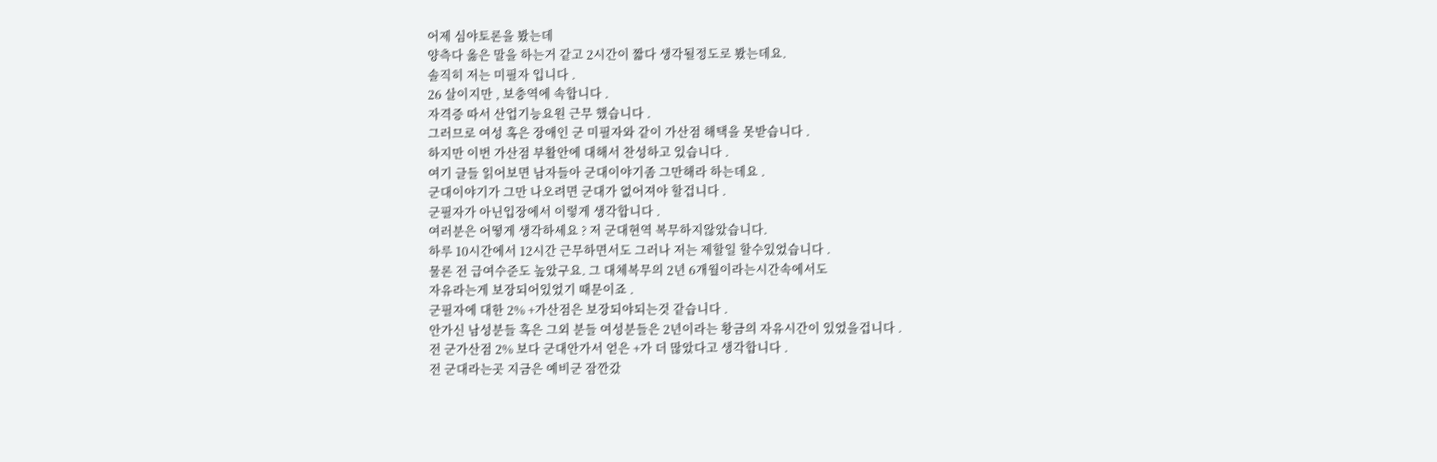어제 심야토론을 봤는데
양측다 옳은 말을 하는거 같고 2시간이 짧다 생각될정도로 봤는데요.
솔직히 저는 미필자 입니다 .
26 살이지만 , 보충역에 속합니다 .
자격증 따서 산업기능요원 근무 했습니다 .
그러므로 여성 혹은 장애인 군 미필자와 같이 가산점 해택을 못받습니다 .
하지만 이번 가산점 부활안에 대해서 찬성하고 있습니다 .
여기 글들 읽어보면 남자들아 군대이야기좀 그만해라 하는데요 .
군대이야기가 그만 나오려면 군대가 없어져야 할겁니다 .
군필자가 아닌입장에서 이렇게 생각합니다 .
여러분은 어떻게 생각하세요 ? 저 군대현역 복무하지않았습니다.
하루 10시간에서 12시간 근무하면서도 그러나 저는 제할일 할수있었습니다 .
물론 전 급여수준도 높았구요. 그 대체복무의 2년 6개월이라는시간속에서도
자유라는게 보장되어있었기 때문이죠 .
군필자에 대한 2% +가산점은 보장되야되는것 같습니다 .
안가신 남성분들 혹은 그외 분들 여성분들은 2년이라는 황금의 자유시간이 있었을겁니다 .
전 군가산점 2% 보다 군대안가서 얻은 +가 더 많았다고 생각합니다 .
전 군대라는곳 지금은 예비군 잠깐갔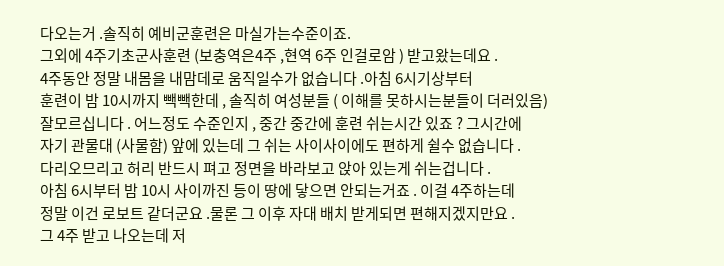다오는거 .솔직히 예비군훈련은 마실가는수준이죠.
그외에 4주기초군사훈련 (보충역은4주 ,현역 6주 인걸로암 ) 받고왔는데요 .
4주동안 정말 내몸을 내맘데로 움직일수가 없습니다 .아침 6시기상부터
훈련이 밤 10시까지 빽빽한데 , 솔직히 여성분들 ( 이해를 못하시는분들이 더러있음)
잘모르십니다 . 어느정도 수준인지 , 중간 중간에 훈련 쉬는시간 있죠 ? 그시간에
자기 관물대 (사물함) 앞에 있는데 그 쉬는 사이사이에도 편하게 쉴수 없습니다 .
다리오므리고 허리 반드시 펴고 정면을 바라보고 앉아 있는게 쉬는겁니다 .
아침 6시부터 밤 10시 사이까진 등이 땅에 닿으면 안되는거죠 . 이걸 4주하는데
정말 이건 로보트 같더군요 .물론 그 이후 자대 배치 받게되면 편해지겠지만요 .
그 4주 받고 나오는데 저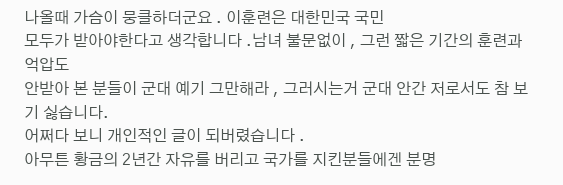나올때 가슴이 뭉클하더군요 . 이훈련은 대한민국 국민
모두가 받아야한다고 생각합니다 .남녀 불문없이 , 그런 짧은 기간의 훈련과 억압도
안받아 본 분들이 군대 예기 그만해라 , 그러시는거 군대 안간 저로서도 참 보기 싫습니다.
어쩌다 보니 개인적인 글이 되버렸습니다 .
아무튼 황금의 2년간 자유를 버리고 국가를 지킨분들에겐 분명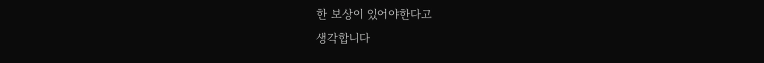한 보상이 있어야한다고
생각합니다